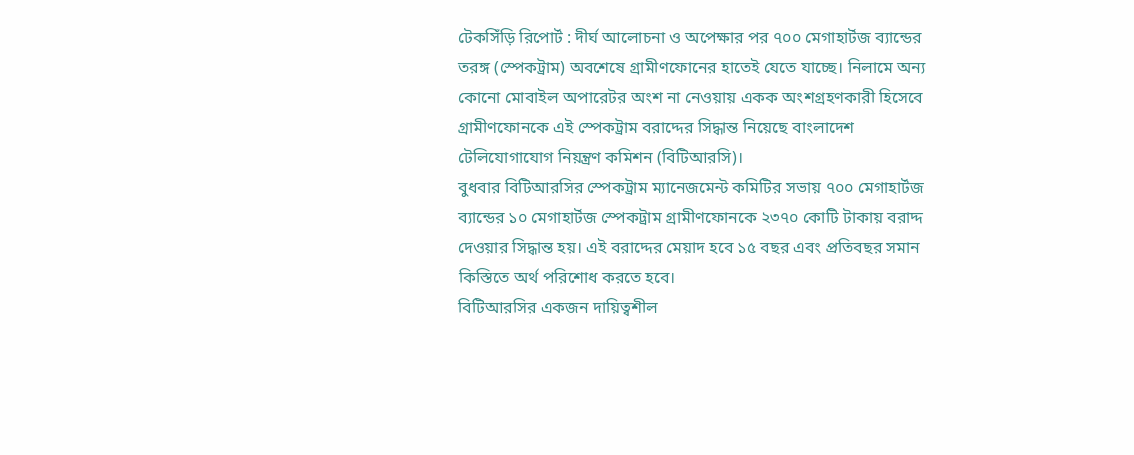টেকসিঁড়ি রিপোর্ট : দীর্ঘ আলোচনা ও অপেক্ষার পর ৭০০ মেগাহার্টজ ব্যান্ডের তরঙ্গ (স্পেকট্রাম) অবশেষে গ্রামীণফোনের হাতেই যেতে যাচ্ছে। নিলামে অন্য কোনো মোবাইল অপারেটর অংশ না নেওয়ায় একক অংশগ্রহণকারী হিসেবে গ্রামীণফোনকে এই স্পেকট্রাম বরাদ্দের সিদ্ধান্ত নিয়েছে বাংলাদেশ টেলিযোগাযোগ নিয়ন্ত্রণ কমিশন (বিটিআরসি)।
বুধবার বিটিআরসির স্পেকট্রাম ম্যানেজমেন্ট কমিটির সভায় ৭০০ মেগাহার্টজ ব্যান্ডের ১০ মেগাহার্টজ স্পেকট্রাম গ্রামীণফোনকে ২৩৭০ কোটি টাকায় বরাদ্দ দেওয়ার সিদ্ধান্ত হয়। এই বরাদ্দের মেয়াদ হবে ১৫ বছর এবং প্রতিবছর সমান কিস্তিতে অর্থ পরিশোধ করতে হবে।
বিটিআরসির একজন দায়িত্বশীল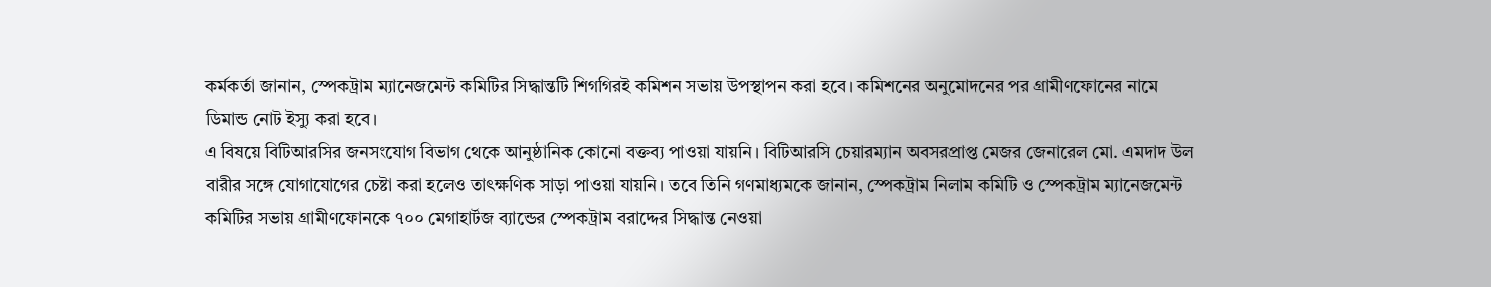কর্মকর্তা জানান, স্পেকট্রাম ম্যানেজমেন্ট কমিটির সিদ্ধান্তটি শিগগিরই কমিশন সভায় উপস্থাপন করা হবে। কমিশনের অনুমোদনের পর গ্রামীণফোনের নামে ডিমান্ড নোট ইস্যু করা হবে।
এ বিষয়ে বিটিআরসির জনসংযোগ বিভাগ থেকে আনুষ্ঠানিক কোনো বক্তব্য পাওয়া যায়নি। বিটিআরসি চেয়ারম্যান অবসরপ্রাপ্ত মেজর জেনারেল মো. এমদাদ উল বারীর সঙ্গে যোগাযোগের চেষ্টা করা হলেও তাৎক্ষণিক সাড়া পাওয়া যায়নি। তবে তিনি গণমাধ্যমকে জানান, স্পেকট্রাম নিলাম কমিটি ও স্পেকট্রাম ম্যানেজমেন্ট কমিটির সভায় গ্রামীণফোনকে ৭০০ মেগাহার্টজ ব্যান্ডের স্পেকট্রাম বরাদ্দের সিদ্ধান্ত নেওয়া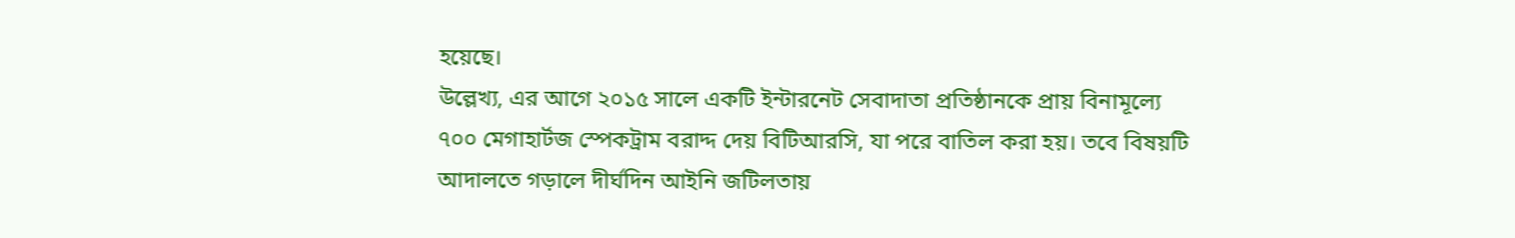হয়েছে।
উল্লেখ্য, এর আগে ২০১৫ সালে একটি ইন্টারনেট সেবাদাতা প্রতিষ্ঠানকে প্রায় বিনামূল্যে ৭০০ মেগাহার্টজ স্পেকট্রাম বরাদ্দ দেয় বিটিআরসি, যা পরে বাতিল করা হয়। তবে বিষয়টি আদালতে গড়ালে দীর্ঘদিন আইনি জটিলতায়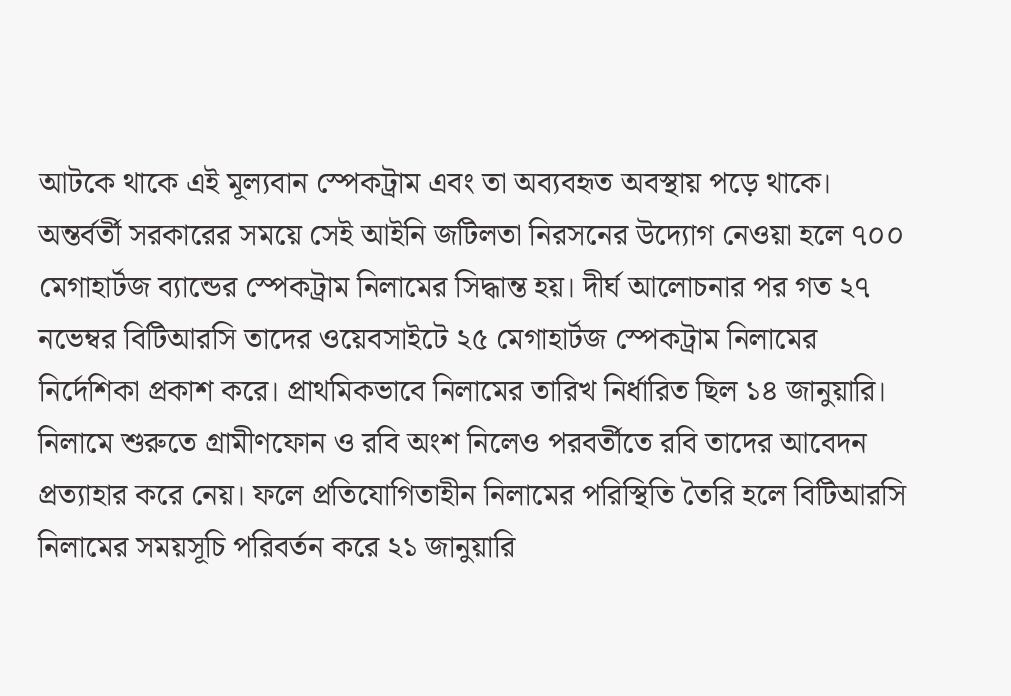আটকে থাকে এই মূল্যবান স্পেকট্রাম এবং তা অব্যবহৃত অবস্থায় পড়ে থাকে।
অন্তর্বর্তী সরকারের সময়ে সেই আইনি জটিলতা নিরসনের উদ্যোগ নেওয়া হলে ৭০০ মেগাহার্টজ ব্যান্ডের স্পেকট্রাম নিলামের সিদ্ধান্ত হয়। দীর্ঘ আলোচনার পর গত ২৭ নভেম্বর বিটিআরসি তাদের ওয়েবসাইটে ২৫ মেগাহার্টজ স্পেকট্রাম নিলামের নির্দেশিকা প্রকাশ করে। প্রাথমিকভাবে নিলামের তারিখ নির্ধারিত ছিল ১৪ জানুয়ারি।
নিলামে শুরুতে গ্রামীণফোন ও রবি অংশ নিলেও পরবর্তীতে রবি তাদের আবেদন প্রত্যাহার করে নেয়। ফলে প্রতিযোগিতাহীন নিলামের পরিস্থিতি তৈরি হলে বিটিআরসি নিলামের সময়সূচি পরিবর্তন করে ২১ জানুয়ারি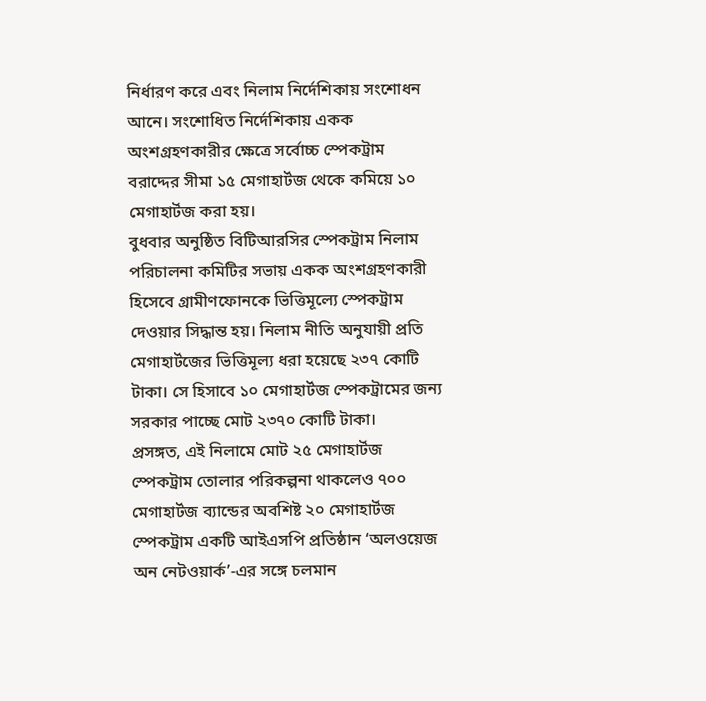নির্ধারণ করে এবং নিলাম নির্দেশিকায় সংশোধন আনে। সংশোধিত নির্দেশিকায় একক অংশগ্রহণকারীর ক্ষেত্রে সর্বোচ্চ স্পেকট্রাম বরাদ্দের সীমা ১৫ মেগাহার্টজ থেকে কমিয়ে ১০ মেগাহার্টজ করা হয়।
বুধবার অনুষ্ঠিত বিটিআরসির স্পেকট্রাম নিলাম পরিচালনা কমিটির সভায় একক অংশগ্রহণকারী হিসেবে গ্রামীণফোনকে ভিত্তিমূল্যে স্পেকট্রাম দেওয়ার সিদ্ধান্ত হয়। নিলাম নীতি অনুযায়ী প্রতি মেগাহার্টজের ভিত্তিমূল্য ধরা হয়েছে ২৩৭ কোটি টাকা। সে হিসাবে ১০ মেগাহার্টজ স্পেকট্রামের জন্য সরকার পাচ্ছে মোট ২৩৭০ কোটি টাকা।
প্রসঙ্গত, এই নিলামে মোট ২৫ মেগাহার্টজ স্পেকট্রাম তোলার পরিকল্পনা থাকলেও ৭০০ মেগাহার্টজ ব্যান্ডের অবশিষ্ট ২০ মেগাহার্টজ স্পেকট্রাম একটি আইএসপি প্রতিষ্ঠান ‘অলওয়েজ অন নেটওয়ার্ক’-এর সঙ্গে চলমান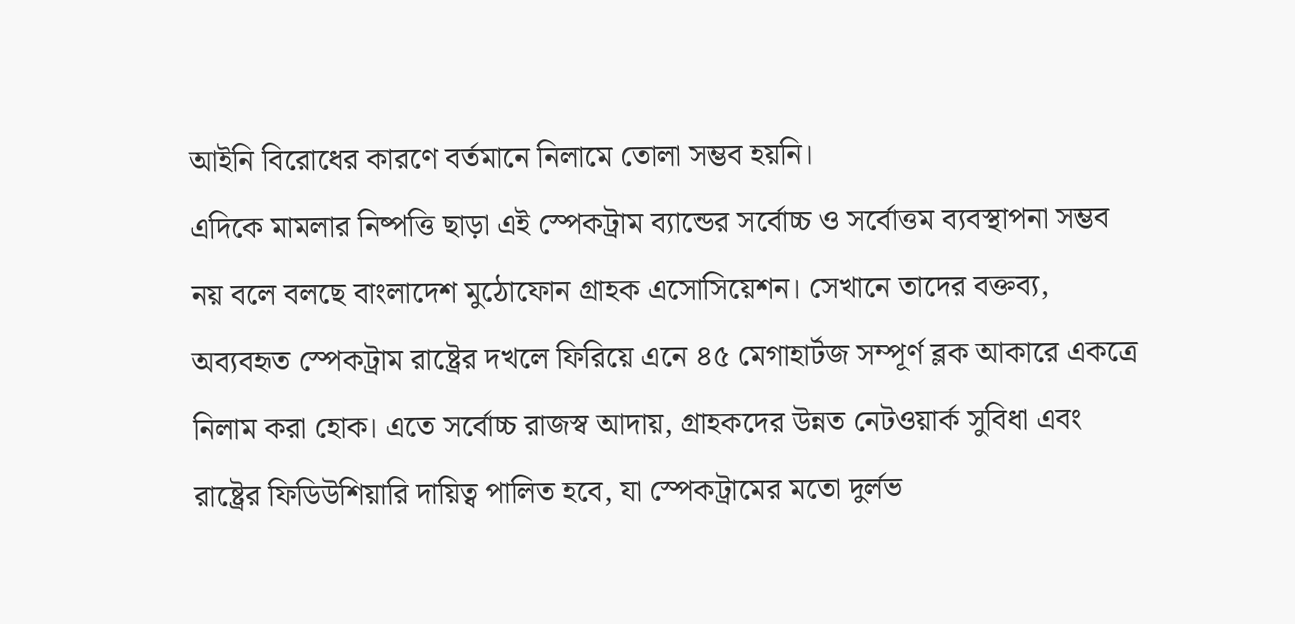আইনি বিরোধের কারণে বর্তমানে নিলামে তোলা সম্ভব হয়নি।
এদিকে মামলার নিষ্পত্তি ছাড়া এই স্পেকট্রাম ব্যান্ডের সর্বোচ্চ ও সর্বোত্তম ব্যবস্থাপনা সম্ভব নয় বলে বলছে বাংলাদেশ মুঠোফোন গ্রাহক এসোসিয়েশন। সেখানে তাদের বক্তব্য, অব্যবহৃত স্পেকট্রাম রাষ্ট্রের দখলে ফিরিয়ে এনে ৪৫ মেগাহার্টজ সম্পূর্ণ ব্লক আকারে একত্রে নিলাম করা হোক। এতে সর্বোচ্চ রাজস্ব আদায়, গ্রাহকদের উন্নত নেটওয়ার্ক সুবিধা এবং রাষ্ট্রের ফিডিউশিয়ারি দায়িত্ব পালিত হবে, যা স্পেকট্রামের মতো দুর্লভ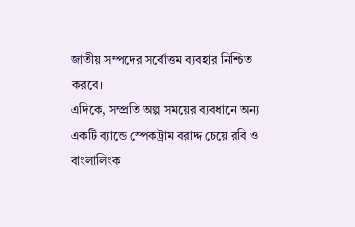জাতীয় সম্পদের সর্বোত্তম ব্যবহার নিশ্চিত করবে।
এদিকে, সম্প্রতি অল্প সময়ের ব্যবধানে অন্য একটি ব্যান্ডে স্পেকট্রাম বরাদ্দ চেয়ে রবি ও বাংলালিংক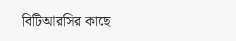বিটিআরসির কাছে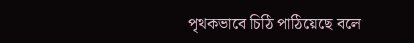পৃথকভাবে চিঠি পাঠিয়েছে বলে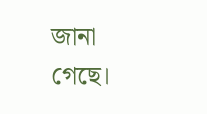জানা গেছে।